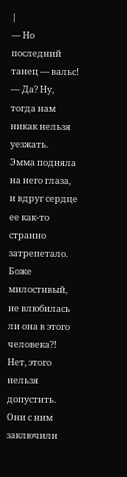|
— Но последний танец — вальс!
— Да? Ну, тогда нам никак нельзя уезжать.
Эмма подняла на него глаза, и вдруг сердце ее как-то странно затрепетало. Боже милостивый, не влюбилась ли она в этого человека?! Нет, этого нельзя допустить. Они с ним заключили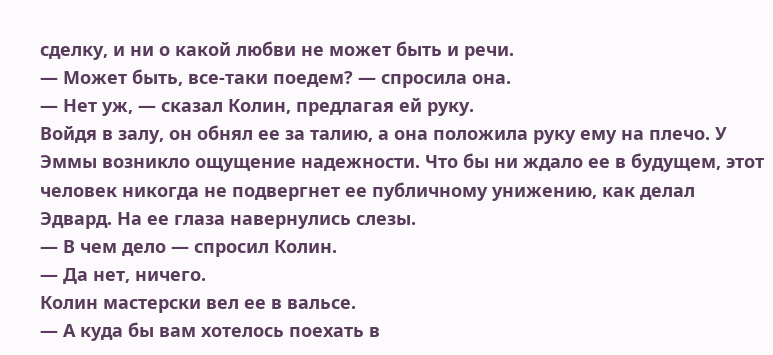сделку, и ни о какой любви не может быть и речи.
— Может быть, все-таки поедем? — спросила она.
— Нет уж, — сказал Колин, предлагая ей руку.
Войдя в залу, он обнял ее за талию, а она положила руку ему на плечо. У Эммы возникло ощущение надежности. Что бы ни ждало ее в будущем, этот человек никогда не подвергнет ее публичному унижению, как делал Эдвард. На ее глаза навернулись слезы.
— В чем дело — спросил Колин.
— Да нет, ничего.
Колин мастерски вел ее в вальсе.
— А куда бы вам хотелось поехать в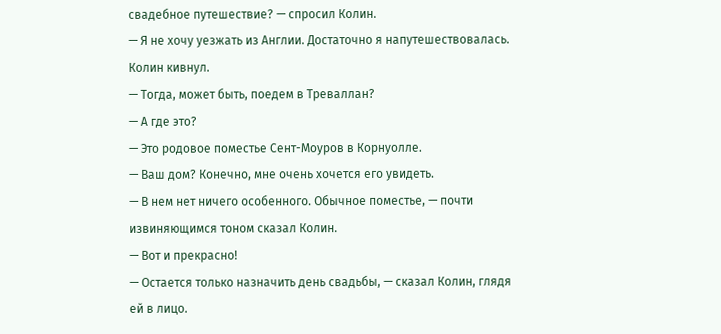свадебное путешествие? — спросил Колин.
— Я не хочу уезжать из Англии. Достаточно я напутешествовалась.
Колин кивнул.
— Тогда, может быть, поедем в Треваллан?
— А где это?
— Это родовое поместье Сент-Моуров в Корнуолле.
— Ваш дом? Конечно, мне очень хочется его увидеть.
— В нем нет ничего особенного. Обычное поместье, — почти извиняющимся тоном сказал Колин.
— Вот и прекрасно!
— Остается только назначить день свадьбы, — сказал Колин, глядя ей в лицо.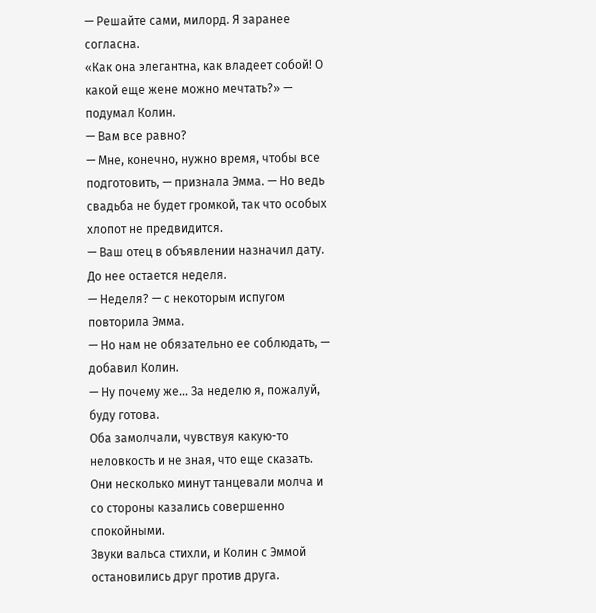— Решайте сами, милорд. Я заранее согласна.
«Как она элегантна, как владеет собой! О какой еще жене можно мечтать?» — подумал Колин.
— Вам все равно?
— Мне, конечно, нужно время, чтобы все подготовить, — признала Эмма. — Но ведь свадьба не будет громкой, так что особых хлопот не предвидится.
— Ваш отец в объявлении назначил дату. До нее остается неделя.
— Неделя? — с некоторым испугом повторила Эмма.
— Но нам не обязательно ее соблюдать, — добавил Колин.
— Ну почему же… За неделю я, пожалуй, буду готова.
Оба замолчали, чувствуя какую-то неловкость и не зная, что еще сказать. Они несколько минут танцевали молча и со стороны казались совершенно спокойными.
Звуки вальса стихли, и Колин с Эммой остановились друг против друга.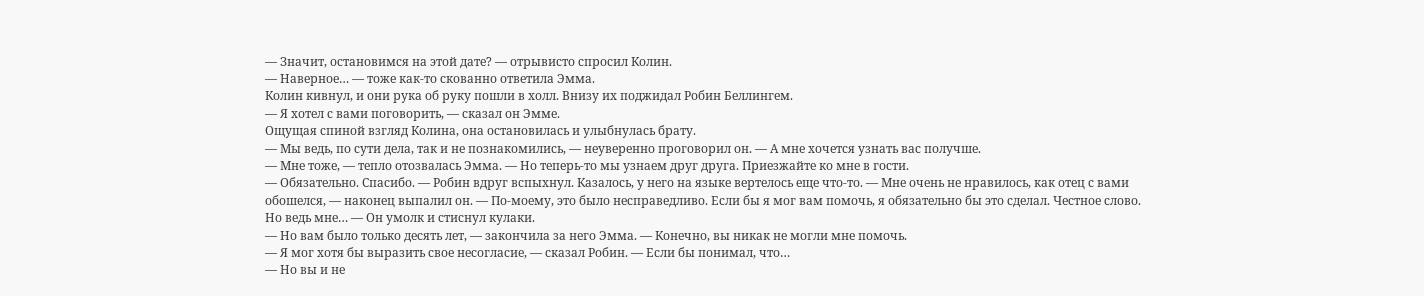— Значит, остановимся на этой дате? — отрывисто спросил Колин.
— Наверное… — тоже как-то скованно ответила Эмма.
Колин кивнул, и они рука об руку пошли в холл. Внизу их поджидал Робин Беллингем.
— Я хотел с вами поговорить, — сказал он Эмме.
Ощущая спиной взгляд Колина, она остановилась и улыбнулась брату.
— Мы ведь, по сути дела, так и не познакомились, — неуверенно проговорил он. — А мне хочется узнать вас получше.
— Мне тоже, — тепло отозвалась Эмма. — Но теперь-то мы узнаем друг друга. Приезжайте ко мне в гости.
— Обязательно. Спасибо. — Робин вдруг вспыхнул. Казалось, у него на языке вертелось еще что-то. — Мне очень не нравилось, как отец с вами обошелся, — наконец выпалил он. — По-моему, это было несправедливо. Если бы я мог вам помочь, я обязательно бы это сделал. Честное слово. Но ведь мне… — Он умолк и стиснул кулаки.
— Но вам было только десять лет, — закончила за него Эмма. — Конечно, вы никак не могли мне помочь.
— Я мог хотя бы выразить свое несогласие, — сказал Робин. — Если бы понимал, что…
— Но вы и не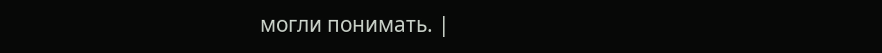могли понимать. |